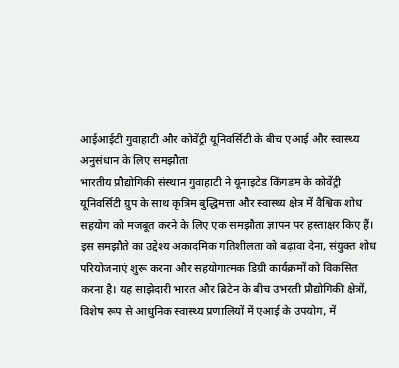आईआईटी गुवाहाटी और कोवेंट्री यूनिवर्सिटी के बीच एआई और स्वास्थ्य अनुसंधान के लिए समझौता
भारतीय प्रौद्योगिकी संस्थान गुवाहाटी ने यूनाइटेड किंगडम के कोवेंट्री यूनिवर्सिटी ग्रुप के साथ कृत्रिम बुद्धिमत्ता और स्वास्थ्य क्षेत्र में वैश्विक शोध सहयोग को मजबूत करने के लिए एक समझौता ज्ञापन पर हस्ताक्षर किए हैं। इस समझौते का उद्देश्य अकादमिक गतिशीलता को बढ़ावा देना, संयुक्त शोध परियोजनाएं शुरू करना और सहयोगात्मक डिग्री कार्यक्रमों को विकसित करना है। यह साझेदारी भारत और ब्रिटेन के बीच उभरती प्रौद्योगिकी क्षेत्रों, विशेष रूप से आधुनिक स्वास्थ्य प्रणालियों में एआई के उपयोग, में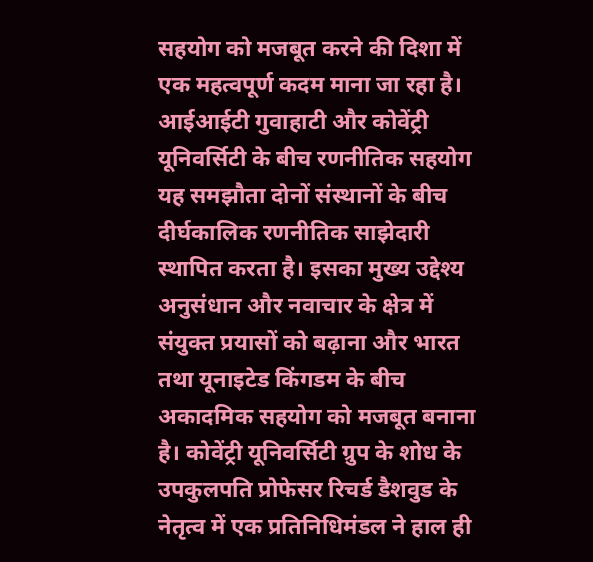सहयोग को मजबूत करने की दिशा में एक महत्वपूर्ण कदम माना जा रहा है।
आईआईटी गुवाहाटी और कोवेंट्री यूनिवर्सिटी के बीच रणनीतिक सहयोग
यह समझौता दोनों संस्थानों के बीच दीर्घकालिक रणनीतिक साझेदारी स्थापित करता है। इसका मुख्य उद्देश्य अनुसंधान और नवाचार के क्षेत्र में संयुक्त प्रयासों को बढ़ाना और भारत तथा यूनाइटेड किंगडम के बीच अकादमिक सहयोग को मजबूत बनाना है। कोवेंट्री यूनिवर्सिटी ग्रुप के शोध के उपकुलपति प्रोफेसर रिचर्ड डैशवुड के नेतृत्व में एक प्रतिनिधिमंडल ने हाल ही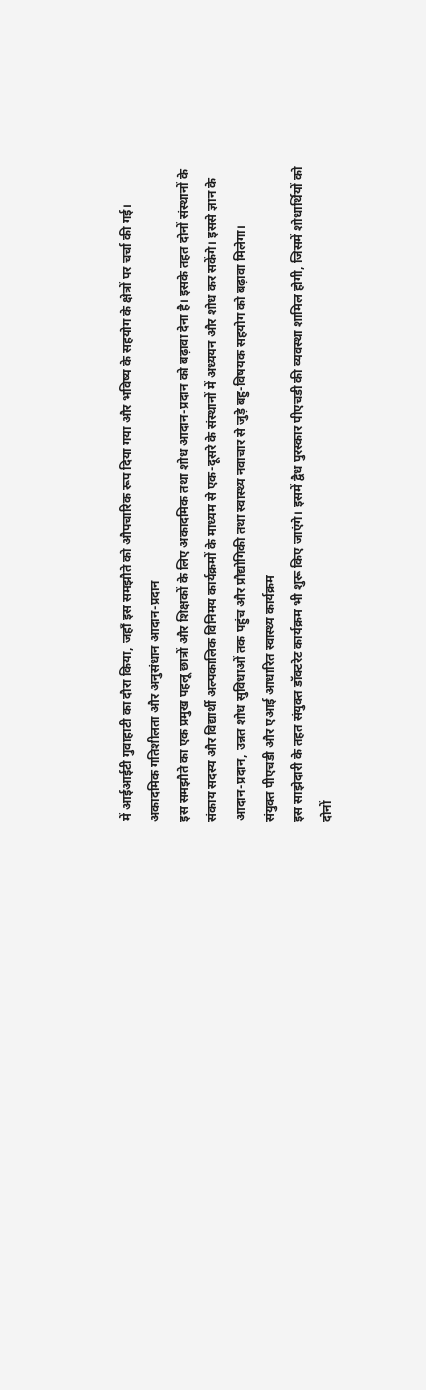में आईआईटी गुवाहाटी का दौरा किया, जहाँ इस समझौते को औपचारिक रूप दिया गया और भविष्य के सहयोग के क्षेत्रों पर चर्चा की गई।
अकादमिक गतिशीलता और अनुसंधान आदान-प्रदान
इस समझौते का एक प्रमुख पहलू छात्रों और शिक्षकों के लिए अकादमिक तथा शोध आदान-प्रदान को बढ़ावा देना है। इसके तहत दोनों संस्थानों के संकाय सदस्य और विद्यार्थी अल्पकालिक विनिमय कार्यक्रमों के माध्यम से एक-दूसरे के संस्थानों में अध्ययन और शोध कर सकेंगे। इससे ज्ञान के आदान-प्रदान, उन्नत शोध सुविधाओं तक पहुंच और प्रौद्योगिकी तथा स्वास्थ्य नवाचार से जुड़े बहु-विषयक सहयोग को बढ़ावा मिलेगा।
संयुक्त पीएचडी और एआई आधारित स्वास्थ्य कार्यक्रम
इस साझेदारी के तहत संयुक्त डॉक्टरेट कार्यक्रम भी शुरू किए जाएंगे। इसमें द्वैध पुरस्कार पीएचडी की व्यवस्था शामिल होगी, जिसमें शोधार्थियों को दोनों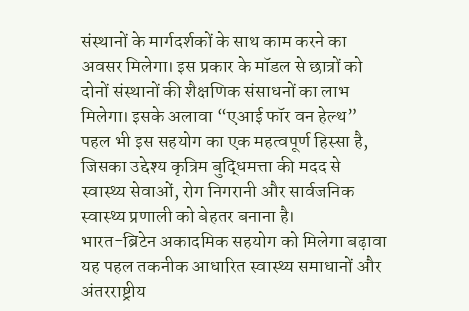संस्थानों के मार्गदर्शकों के साथ काम करने का अवसर मिलेगा। इस प्रकार के मॉडल से छात्रों को दोनों संस्थानों की शैक्षणिक संसाधनों का लाभ मिलेगा। इसके अलावा “एआई फॉर वन हेल्थ” पहल भी इस सहयोग का एक महत्वपूर्ण हिस्सा है, जिसका उद्देश्य कृत्रिम बुद्धिमत्ता की मदद से स्वास्थ्य सेवाओं, रोग निगरानी और सार्वजनिक स्वास्थ्य प्रणाली को बेहतर बनाना है।
भारत-ब्रिटेन अकादमिक सहयोग को मिलेगा बढ़ावा
यह पहल तकनीक आधारित स्वास्थ्य समाधानों और अंतरराष्ट्रीय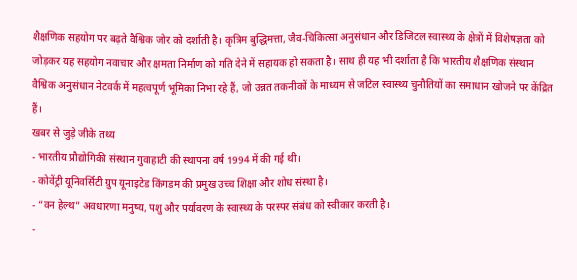शैक्षणिक सहयोग पर बढ़ते वैश्विक जोर को दर्शाती है। कृत्रिम बुद्धिमत्ता, जैव-चिकित्सा अनुसंधान और डिजिटल स्वास्थ्य के क्षेत्रों में विशेषज्ञता को जोड़कर यह सहयोग नवाचार और क्षमता निर्माण को गति देने में सहायक हो सकता है। साथ ही यह भी दर्शाता है कि भारतीय शैक्षणिक संस्थान वैश्विक अनुसंधान नेटवर्क में महत्वपूर्ण भूमिका निभा रहे हैं, जो उन्नत तकनीकों के माध्यम से जटिल स्वास्थ्य चुनौतियों का समाधान खोजने पर केंद्रित हैं।
खबर से जुड़े जीके तथ्य
- भारतीय प्रौद्योगिकी संस्थान गुवाहाटी की स्थापना वर्ष 1994 में की गई थी।
- कोवेंट्री यूनिवर्सिटी ग्रुप यूनाइटेड किंगडम की प्रमुख उच्च शिक्षा और शोध संस्था है।
- “वन हेल्थ” अवधारणा मनुष्य, पशु और पर्यावरण के स्वास्थ्य के परस्पर संबंध को स्वीकार करती है।
-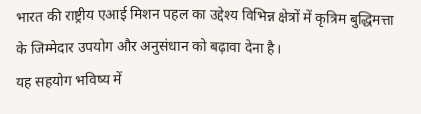भारत की राष्ट्रीय एआई मिशन पहल का उद्देश्य विभिन्न क्षेत्रों में कृत्रिम बुद्धिमत्ता के जिम्मेदार उपयोग और अनुसंधान को बढ़ावा देना है।
यह सहयोग भविष्य में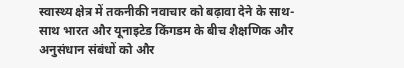स्वास्थ्य क्षेत्र में तकनीकी नवाचार को बढ़ावा देने के साथ-साथ भारत और यूनाइटेड किंगडम के बीच शैक्षणिक और अनुसंधान संबंधों को और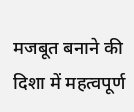मजबूत बनाने की दिशा में महत्वपूर्ण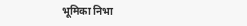भूमिका निभा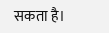सकता है।